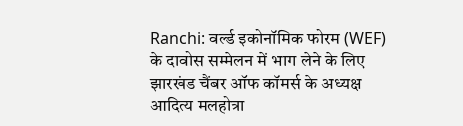Ranchi: वर्ल्ड इकोनॉमिक फोरम (WEF) के दावोस सम्मेलन में भाग लेने के लिए झारखंड चैंबर ऑफ कॉमर्स के अध्यक्ष आदित्य मलहोत्रा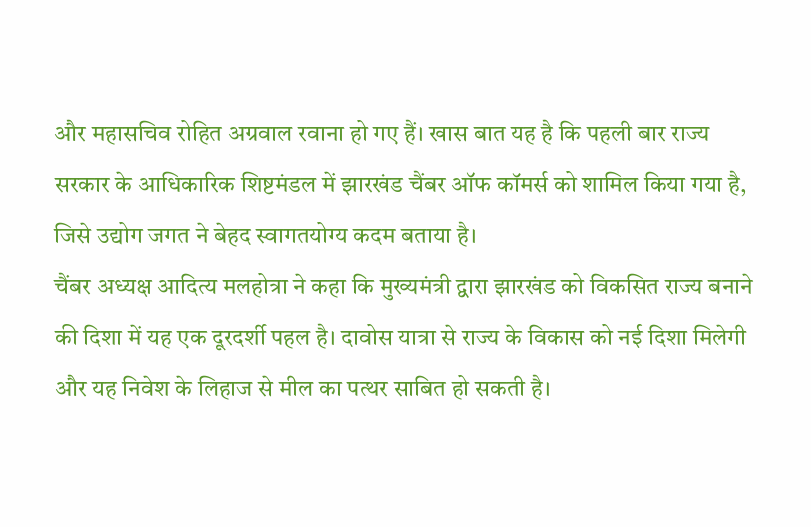और महासचिव रोहित अग्रवाल रवाना हो गए हैं। खास बात यह है कि पहली बार राज्य सरकार के आधिकारिक शिष्टमंडल में झारखंड चैंबर ऑफ कॉमर्स को शामिल किया गया है, जिसे उद्योग जगत ने बेहद स्वागतयोग्य कदम बताया है।
चैंबर अध्यक्ष आदित्य मलहोत्रा ने कहा कि मुख्यमंत्री द्वारा झारखंड को विकसित राज्य बनाने की दिशा में यह एक दूरदर्शी पहल है। दावोस यात्रा से राज्य के विकास को नई दिशा मिलेगी और यह निवेश के लिहाज से मील का पत्थर साबित हो सकती है।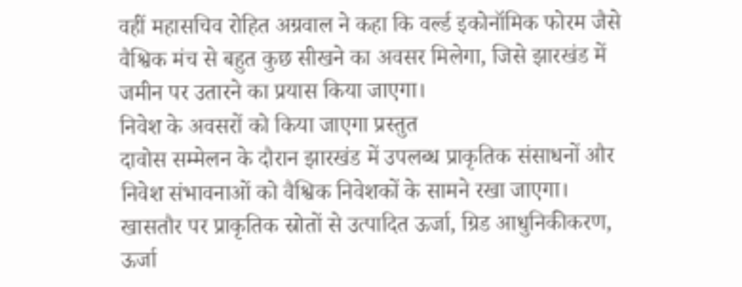वहीं महासचिव रोहित अग्रवाल ने कहा कि वर्ल्ड इकोनॉमिक फोरम जैसे वैश्विक मंच से बहुत कुछ सीखने का अवसर मिलेगा, जिसे झारखंड में जमीन पर उतारने का प्रयास किया जाएगा।
निवेश के अवसरों को किया जाएगा प्रस्तुत
दावोस सम्मेलन के दौरान झारखंड में उपलब्ध प्राकृतिक संसाधनों और निवेश संभावनाओं को वैश्विक निवेशकों के सामने रखा जाएगा। खासतौर पर प्राकृतिक स्रोतों से उत्पादित ऊर्जा, ग्रिड आधुनिकीकरण, ऊर्जा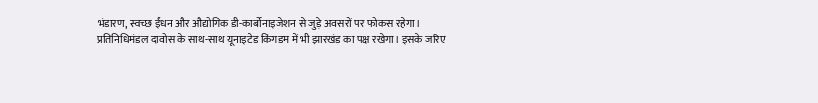भंडारण, स्वच्छ ईंधन और औद्योगिक डी-कार्बोनाइजेशन से जुड़े अवसरों पर फोकस रहेगा।
प्रतिनिधिमंडल दावोस के साथ-साथ यूनाइटेड किंगडम में भी झारखंड का पक्ष रखेगा। इसके जरिए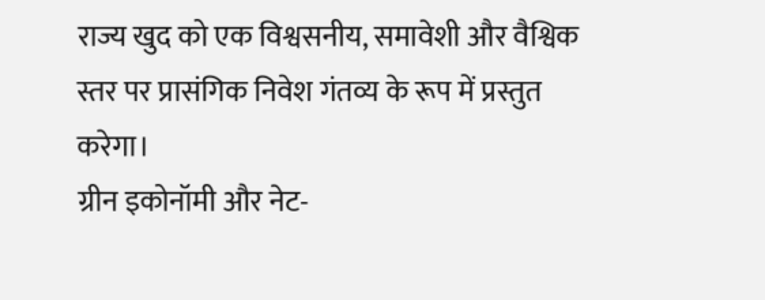राज्य खुद को एक विश्वसनीय, समावेशी और वैश्विक स्तर पर प्रासंगिक निवेश गंतव्य के रूप में प्रस्तुत करेगा।
ग्रीन इकोनॉमी और नेट-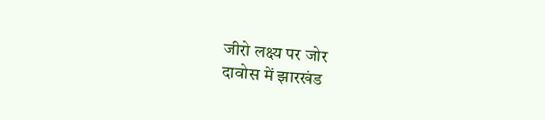जीरो लक्ष्य पर जोर
दावोस में झारखंड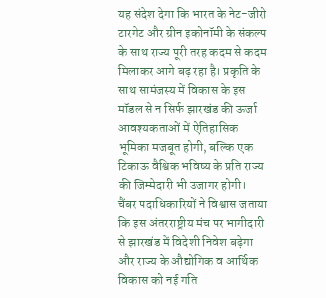यह संदेश देगा कि भारत के नेट-जीरो टारगेट और ग्रीन इकोनॉमी के संकल्प के साथ राज्य पूरी तरह कदम से कदम मिलाकर आगे बढ़ रहा है। प्रकृति के साथ सामंजस्य में विकास के इस मॉडल से न सिर्फ झारखंड की ऊर्जा आवश्यकताओं में ऐतिहासिक भूमिका मजबूत होगी, बल्कि एक टिकाऊ वैश्विक भविष्य के प्रति राज्य की जिम्मेदारी भी उजागर होगी।
चैंबर पदाधिकारियों ने विश्वास जताया कि इस अंतरराष्ट्रीय मंच पर भागीदारी से झारखंड में विदेशी निवेश बढ़ेगा और राज्य के औद्योगिक व आर्थिक विकास को नई गति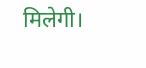मिलेगी।